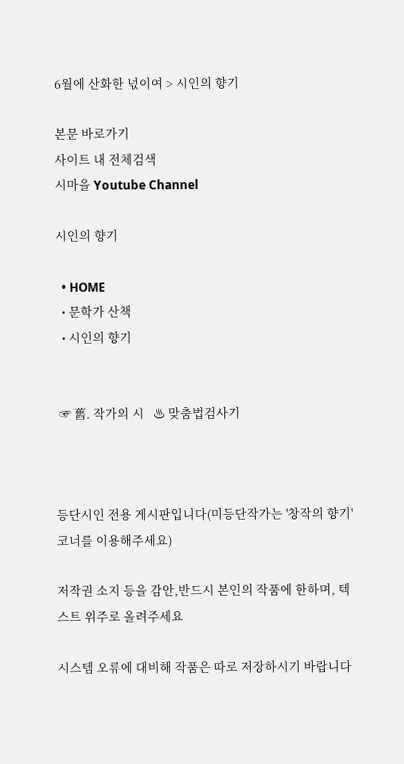6월에 산화한 넋이여 > 시인의 향기

본문 바로가기
사이트 내 전체검색
시마을 Youtube Channel

시인의 향기

  • HOME
  • 문학가 산책
  • 시인의 향기


 ☞ 舊. 작가의 시   ♨ 맞춤법검사기



등단시인 전용 게시판입니다(미등단작가는 '창작의 향기' 코너를 이용해주세요)

저작권 소지 등을 감안,반드시 본인의 작품에 한하며, 텍스트 위주로 올려주세요

시스템 오류에 대비해 작품은 따로 저장하시기 바랍니다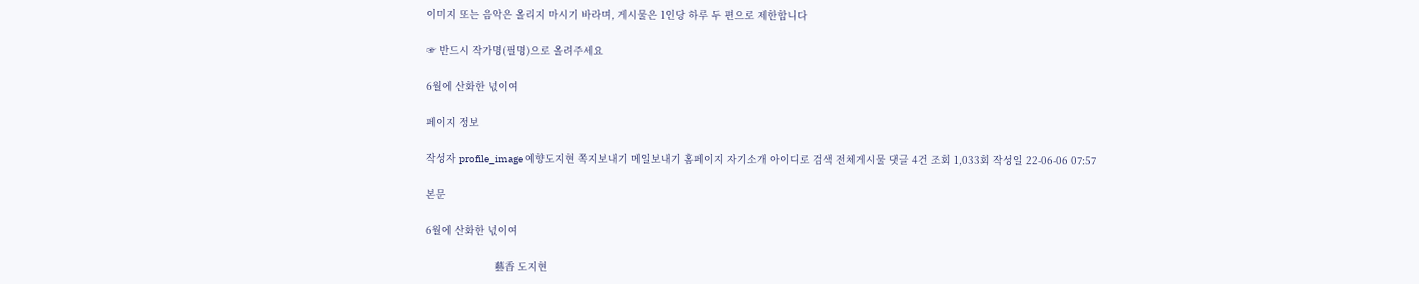이미지 또는 음악은 올리지 마시기 바라며, 게시물은 1인당 하루 두 편으로 제한합니다

☞ 반드시 작가명(필명)으로 올려주세요

6월에 산화한 넋이여

페이지 정보

작성자 profile_image 예향도지현 쪽지보내기 메일보내기 홈페이지 자기소개 아이디로 검색 전체게시물 댓글 4건 조회 1,033회 작성일 22-06-06 07:57

본문

6월에 산화한 넋이여

                       藝香 도지현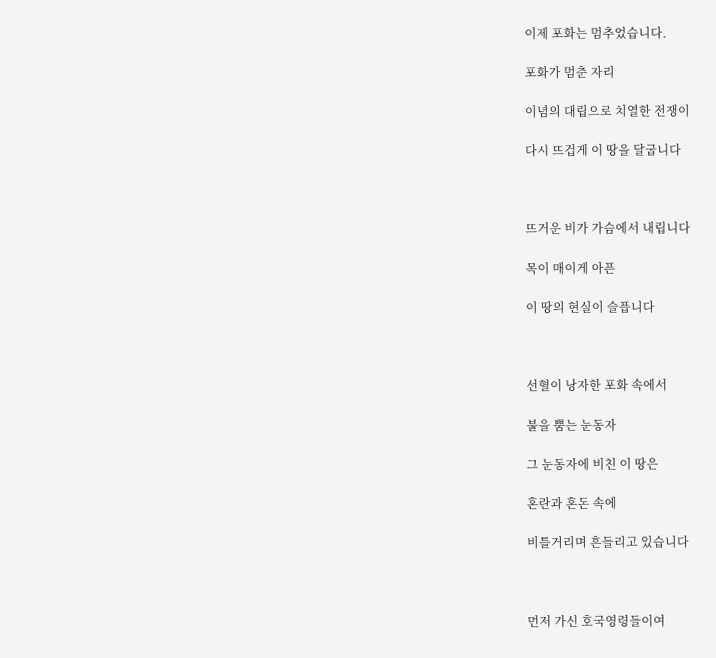이제 포화는 멈추었습니다.

포화가 멈춘 자리

이념의 대립으로 치열한 전쟁이

다시 뜨겁게 이 땅을 달굽니다



뜨거운 비가 가슴에서 내립니다

목이 매이게 아픈

이 땅의 현실이 슬픕니다



선혈이 낭자한 포화 속에서

불을 뿜는 눈동자

그 눈동자에 비친 이 땅은

혼란과 혼돈 속에

비틀거리며 흔들리고 있습니다



먼저 가신 호국영령들이여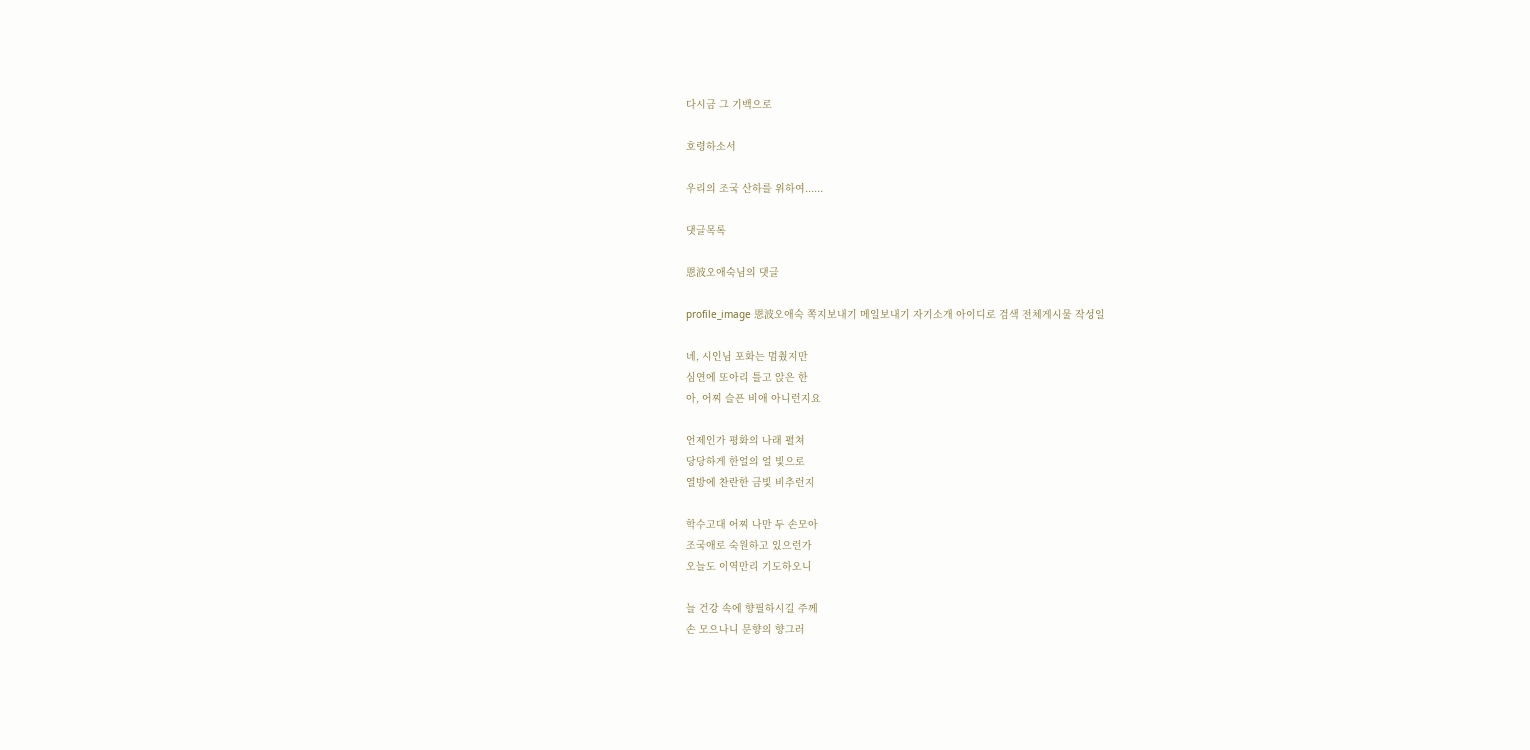다시금 그 기백으로

호령하소서

우리의 조국 산하를 위하여......

댓글목록

恩波오애숙님의 댓글

profile_image 恩波오애숙 쪽지보내기 메일보내기 자기소개 아이디로 검색 전체게시물 작성일

녜, 시인님 포화는 멈췄지만
심연에 또아리 틀고 앉은 한
아, 어찌 슬픈 비애 아니런지요

언제인가 평화의 나래 펼쳐
당당하게 한얼의 얼 빛으로
열방에 찬란한 금빛 비추런지

학수고대 어찌 나만 두 손모아
조국애로 숙원하고 있으런가
오늘도 이역만리 기도하오니

늘 건강 속에 향필하시길 주께
손 모으나니 문향의 향그러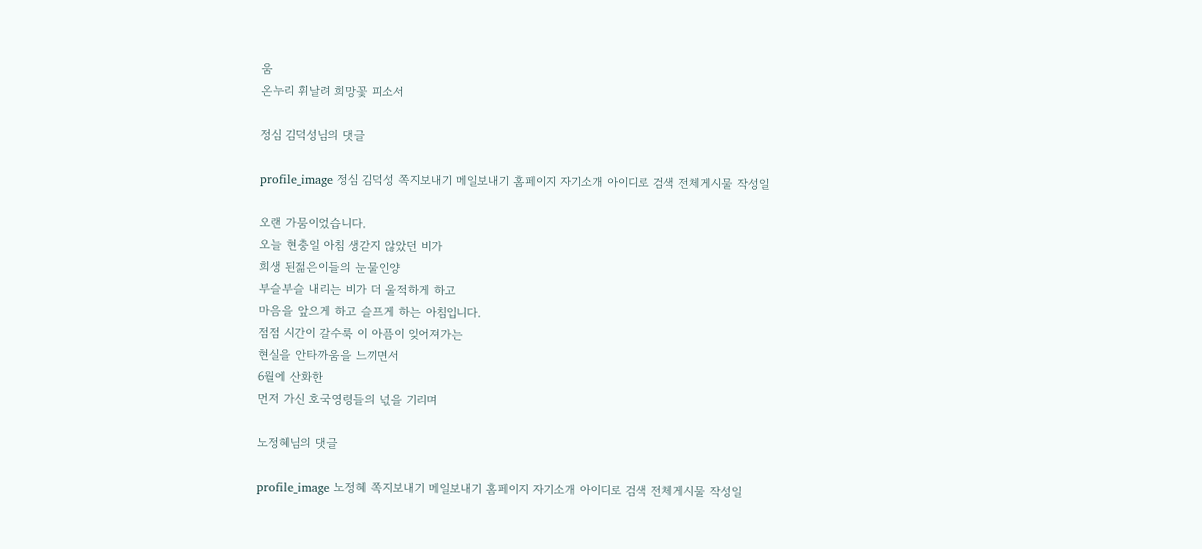움
온누리 휘날려 희망꽃 피소서

정심 김덕성님의 댓글

profile_image 정심 김덕성 쪽지보내기 메일보내기 홈페이지 자기소개 아이디로 검색 전체게시물 작성일

오랜 가뭄이었습니다.
오늘 현충일 아침 생갇지 않았던 비가
희생 된젊은이들의 눈물인양
부슬부슬 내리는 비가 더 울적하게 하고
마음을 앞으게 하고 슬프게 하는 아침입니다.
점점 시간이 갈수룩 이 아픔이 잊어져가는
현실을 안타까움을 느끼면서
6월에 산화한
먼저 가신 호국영령들의 넋을 기리며

노정혜님의 댓글

profile_image 노정혜 쪽지보내기 메일보내기 홈페이지 자기소개 아이디로 검색 전체게시물 작성일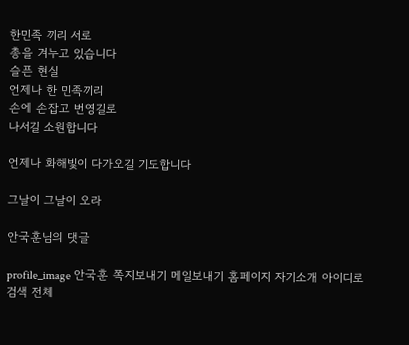한민족 끼리 서로
총을 겨누고 있습니다
슬픈 현실
언제나 한 민족끼리
손에 손잡고 번영길로
나서길 소원합니다

언제나 화해빛이 다가오길 기도합니다

그날이 그날이 오라

안국훈님의 댓글

profile_image 안국훈 쪽지보내기 메일보내기 홈페이지 자기소개 아이디로 검색 전체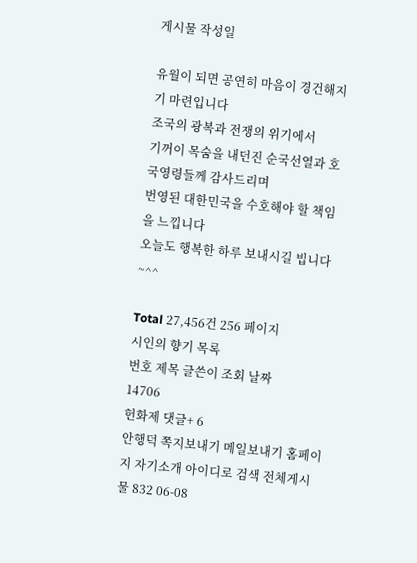게시물 작성일

유월이 되면 공연히 마음이 경건해지기 마련입니다
조국의 광복과 전쟁의 위기에서
기꺼이 목숨을 내던진 순국선열과 호국영령들께 감사드리며
번영된 대한민국을 수호해야 할 책임을 느낍니다
오늘도 행복한 하루 보내시길 빕니다~^^

Total 27,456건 256 페이지
시인의 향기 목록
번호 제목 글쓴이 조회 날짜
14706
헌화제 댓글+ 6
안행덕 쪽지보내기 메일보내기 홈페이지 자기소개 아이디로 검색 전체게시물 832 06-08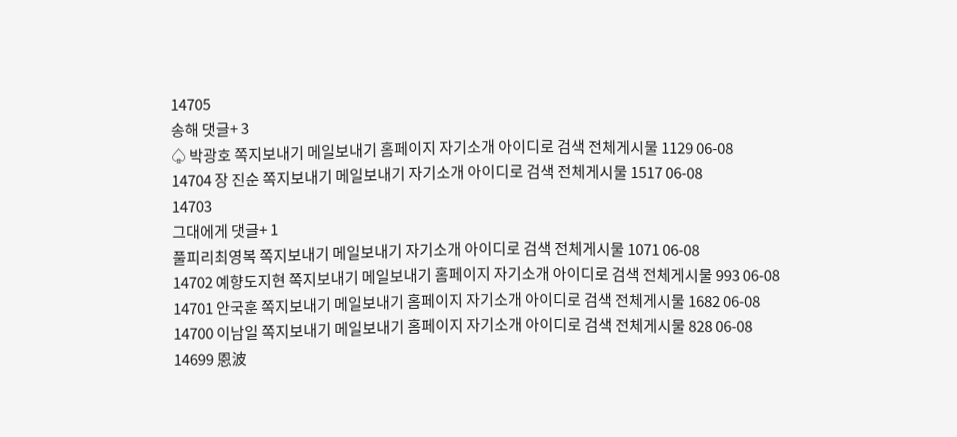14705
송해 댓글+ 3
♤ 박광호 쪽지보내기 메일보내기 홈페이지 자기소개 아이디로 검색 전체게시물 1129 06-08
14704 장 진순 쪽지보내기 메일보내기 자기소개 아이디로 검색 전체게시물 1517 06-08
14703
그대에게 댓글+ 1
풀피리최영복 쪽지보내기 메일보내기 자기소개 아이디로 검색 전체게시물 1071 06-08
14702 예향도지현 쪽지보내기 메일보내기 홈페이지 자기소개 아이디로 검색 전체게시물 993 06-08
14701 안국훈 쪽지보내기 메일보내기 홈페이지 자기소개 아이디로 검색 전체게시물 1682 06-08
14700 이남일 쪽지보내기 메일보내기 홈페이지 자기소개 아이디로 검색 전체게시물 828 06-08
14699 恩波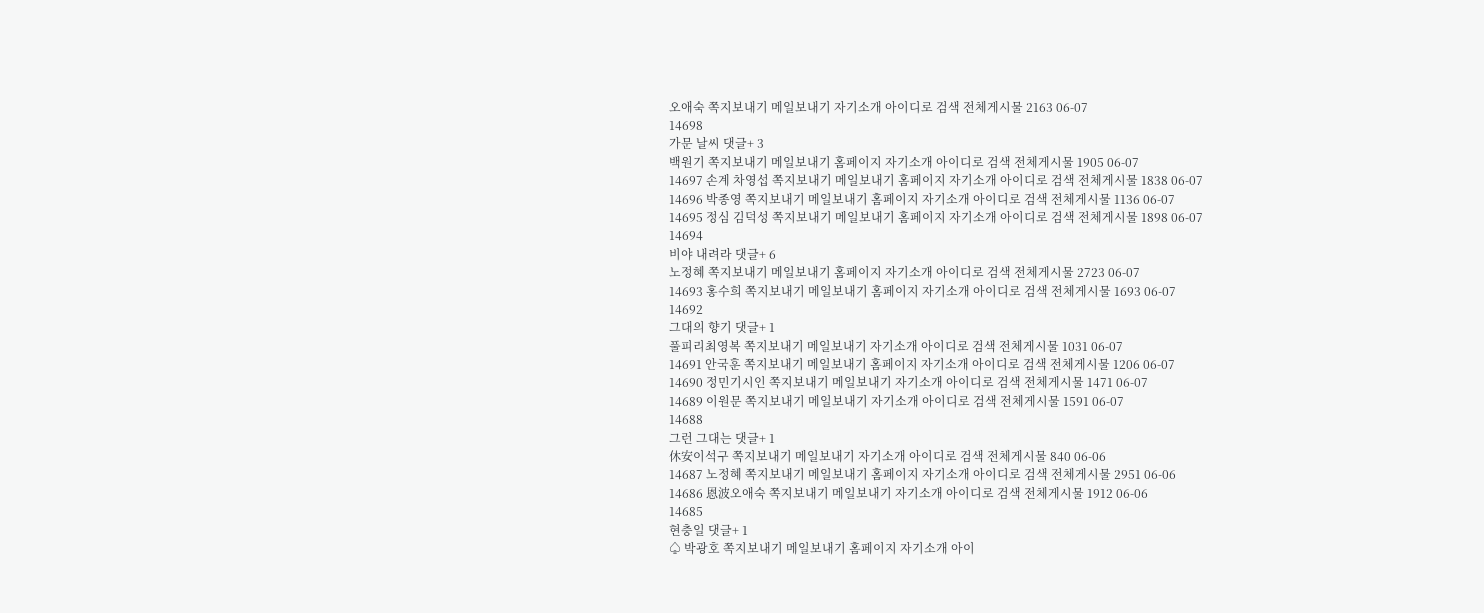오애숙 쪽지보내기 메일보내기 자기소개 아이디로 검색 전체게시물 2163 06-07
14698
가문 날씨 댓글+ 3
백원기 쪽지보내기 메일보내기 홈페이지 자기소개 아이디로 검색 전체게시물 1905 06-07
14697 손계 차영섭 쪽지보내기 메일보내기 홈페이지 자기소개 아이디로 검색 전체게시물 1838 06-07
14696 박종영 쪽지보내기 메일보내기 홈페이지 자기소개 아이디로 검색 전체게시물 1136 06-07
14695 정심 김덕성 쪽지보내기 메일보내기 홈페이지 자기소개 아이디로 검색 전체게시물 1898 06-07
14694
비야 내려라 댓글+ 6
노정혜 쪽지보내기 메일보내기 홈페이지 자기소개 아이디로 검색 전체게시물 2723 06-07
14693 홍수희 쪽지보내기 메일보내기 홈페이지 자기소개 아이디로 검색 전체게시물 1693 06-07
14692
그대의 향기 댓글+ 1
풀피리최영복 쪽지보내기 메일보내기 자기소개 아이디로 검색 전체게시물 1031 06-07
14691 안국훈 쪽지보내기 메일보내기 홈페이지 자기소개 아이디로 검색 전체게시물 1206 06-07
14690 정민기시인 쪽지보내기 메일보내기 자기소개 아이디로 검색 전체게시물 1471 06-07
14689 이원문 쪽지보내기 메일보내기 자기소개 아이디로 검색 전체게시물 1591 06-07
14688
그런 그대는 댓글+ 1
休安이석구 쪽지보내기 메일보내기 자기소개 아이디로 검색 전체게시물 840 06-06
14687 노정혜 쪽지보내기 메일보내기 홈페이지 자기소개 아이디로 검색 전체게시물 2951 06-06
14686 恩波오애숙 쪽지보내기 메일보내기 자기소개 아이디로 검색 전체게시물 1912 06-06
14685
현충일 댓글+ 1
♤ 박광호 쪽지보내기 메일보내기 홈페이지 자기소개 아이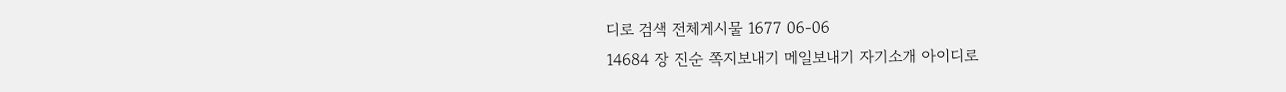디로 검색 전체게시물 1677 06-06
14684 장 진순 쪽지보내기 메일보내기 자기소개 아이디로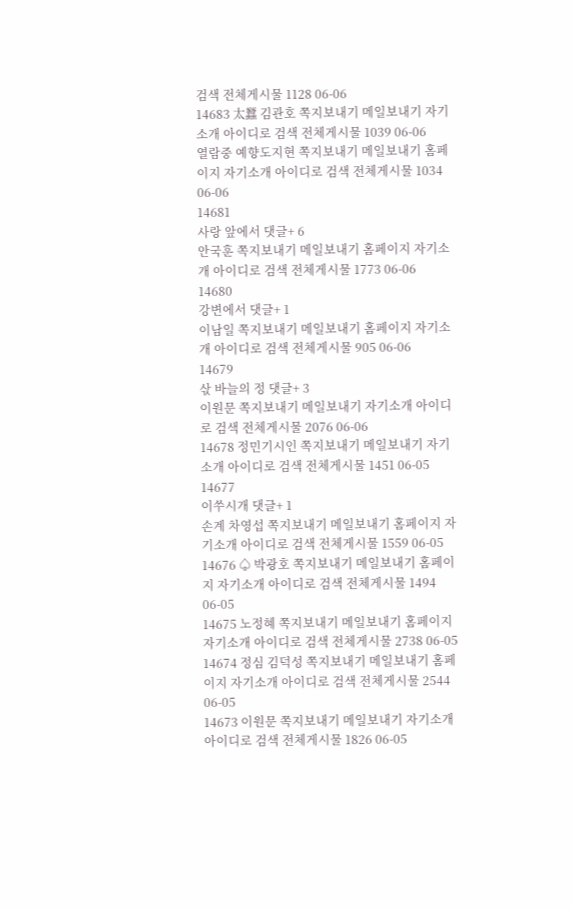검색 전체게시물 1128 06-06
14683 太蠶 김관호 쪽지보내기 메일보내기 자기소개 아이디로 검색 전체게시물 1039 06-06
열람중 예향도지현 쪽지보내기 메일보내기 홈페이지 자기소개 아이디로 검색 전체게시물 1034 06-06
14681
사랑 앞에서 댓글+ 6
안국훈 쪽지보내기 메일보내기 홈페이지 자기소개 아이디로 검색 전체게시물 1773 06-06
14680
강변에서 댓글+ 1
이남일 쪽지보내기 메일보내기 홈페이지 자기소개 아이디로 검색 전체게시물 905 06-06
14679
삯 바늘의 정 댓글+ 3
이원문 쪽지보내기 메일보내기 자기소개 아이디로 검색 전체게시물 2076 06-06
14678 정민기시인 쪽지보내기 메일보내기 자기소개 아이디로 검색 전체게시물 1451 06-05
14677
이쑤시개 댓글+ 1
손계 차영섭 쪽지보내기 메일보내기 홈페이지 자기소개 아이디로 검색 전체게시물 1559 06-05
14676 ♤ 박광호 쪽지보내기 메일보내기 홈페이지 자기소개 아이디로 검색 전체게시물 1494 06-05
14675 노정혜 쪽지보내기 메일보내기 홈페이지 자기소개 아이디로 검색 전체게시물 2738 06-05
14674 정심 김덕성 쪽지보내기 메일보내기 홈페이지 자기소개 아이디로 검색 전체게시물 2544 06-05
14673 이원문 쪽지보내기 메일보내기 자기소개 아이디로 검색 전체게시물 1826 06-05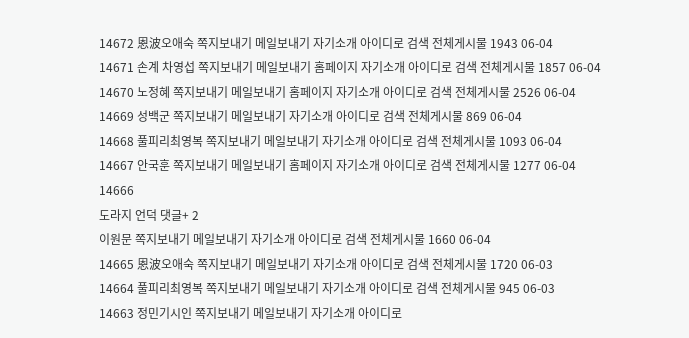14672 恩波오애숙 쪽지보내기 메일보내기 자기소개 아이디로 검색 전체게시물 1943 06-04
14671 손계 차영섭 쪽지보내기 메일보내기 홈페이지 자기소개 아이디로 검색 전체게시물 1857 06-04
14670 노정혜 쪽지보내기 메일보내기 홈페이지 자기소개 아이디로 검색 전체게시물 2526 06-04
14669 성백군 쪽지보내기 메일보내기 자기소개 아이디로 검색 전체게시물 869 06-04
14668 풀피리최영복 쪽지보내기 메일보내기 자기소개 아이디로 검색 전체게시물 1093 06-04
14667 안국훈 쪽지보내기 메일보내기 홈페이지 자기소개 아이디로 검색 전체게시물 1277 06-04
14666
도라지 언덕 댓글+ 2
이원문 쪽지보내기 메일보내기 자기소개 아이디로 검색 전체게시물 1660 06-04
14665 恩波오애숙 쪽지보내기 메일보내기 자기소개 아이디로 검색 전체게시물 1720 06-03
14664 풀피리최영복 쪽지보내기 메일보내기 자기소개 아이디로 검색 전체게시물 945 06-03
14663 정민기시인 쪽지보내기 메일보내기 자기소개 아이디로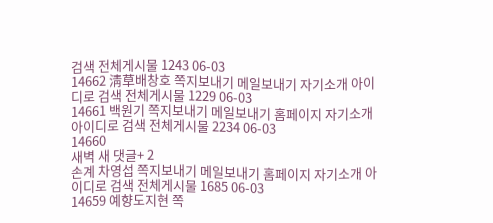검색 전체게시물 1243 06-03
14662 淸草배창호 쪽지보내기 메일보내기 자기소개 아이디로 검색 전체게시물 1229 06-03
14661 백원기 쪽지보내기 메일보내기 홈페이지 자기소개 아이디로 검색 전체게시물 2234 06-03
14660
새벽 새 댓글+ 2
손계 차영섭 쪽지보내기 메일보내기 홈페이지 자기소개 아이디로 검색 전체게시물 1685 06-03
14659 예향도지현 쪽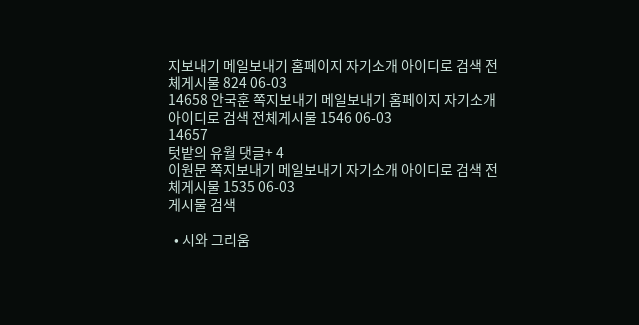지보내기 메일보내기 홈페이지 자기소개 아이디로 검색 전체게시물 824 06-03
14658 안국훈 쪽지보내기 메일보내기 홈페이지 자기소개 아이디로 검색 전체게시물 1546 06-03
14657
텃밭의 유월 댓글+ 4
이원문 쪽지보내기 메일보내기 자기소개 아이디로 검색 전체게시물 1535 06-03
게시물 검색

  • 시와 그리움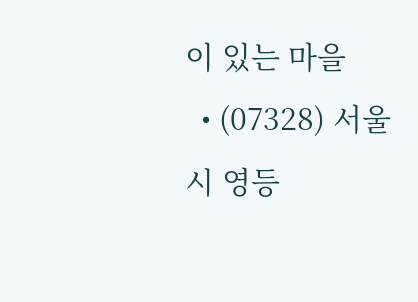이 있는 마을
  • (07328) 서울시 영등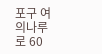포구 여의나루로 60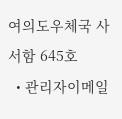여의도우체국 사서함 645호
  • 관리자이메일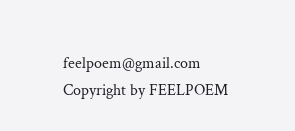feelpoem@gmail.com
Copyright by FEELPOEM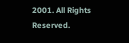2001. All Rights Reserved.